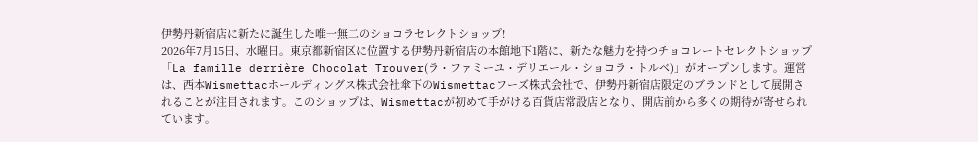伊勢丹新宿店に新たに誕生した唯一無二のショコラセレクトショップ!
2026年7月15日、水曜日。東京都新宿区に位置する伊勢丹新宿店の本館地下1階に、新たな魅力を持つチョコレートセレクトショップ「La famille derrière Chocolat Trouver(ラ・ファミーユ・デリエール・ショコラ・トルベ)」がオープンします。運営は、西本Wismettacホールディングス株式会社傘下のWismettacフーズ株式会社で、伊勢丹新宿店限定のブランドとして展開されることが注目されます。このショップは、Wismettacが初めて手がける百貨店常設店となり、開店前から多くの期待が寄せられています。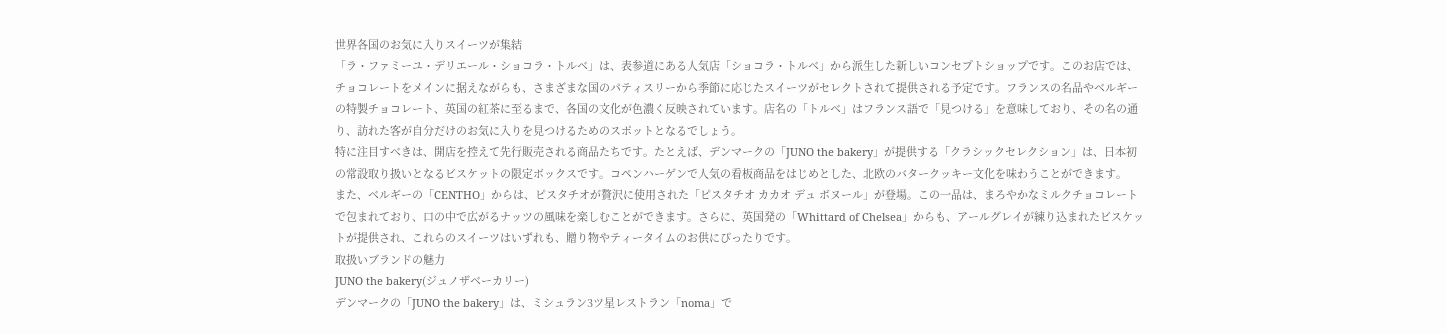世界各国のお気に入りスイーツが集結
「ラ・ファミーユ・デリエール・ショコラ・トルベ」は、表参道にある人気店「ショコラ・トルベ」から派生した新しいコンセプトショップです。このお店では、チョコレートをメインに据えながらも、さまざまな国のパティスリーから季節に応じたスイーツがセレクトされて提供される予定です。フランスの名品やベルギーの特製チョコレート、英国の紅茶に至るまで、各国の文化が色濃く反映されています。店名の「トルベ」はフランス語で「見つける」を意味しており、その名の通り、訪れた客が自分だけのお気に入りを見つけるためのスポットとなるでしょう。
特に注目すべきは、開店を控えて先行販売される商品たちです。たとえば、デンマークの「JUNO the bakery」が提供する「クラシックセレクション」は、日本初の常設取り扱いとなるビスケットの限定ボックスです。コペンハーゲンで人気の看板商品をはじめとした、北欧のバタークッキー文化を味わうことができます。
また、ベルギーの「CENTHO」からは、ピスタチオが贅沢に使用された「ピスタチオ カカオ デュ ボヌール」が登場。この一品は、まろやかなミルクチョコレートで包まれており、口の中で広がるナッツの風味を楽しむことができます。さらに、英国発の「Whittard of Chelsea」からも、アールグレイが練り込まれたビスケットが提供され、これらのスイーツはいずれも、贈り物やティータイムのお供にぴったりです。
取扱いブランドの魅力
JUNO the bakery(ジュノザベーカリー)
デンマークの「JUNO the bakery」は、ミシュラン3ツ星レストラン「noma」で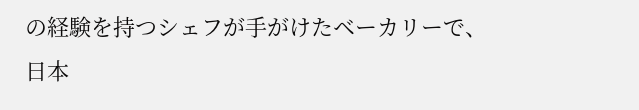の経験を持つシェフが手がけたベーカリーで、日本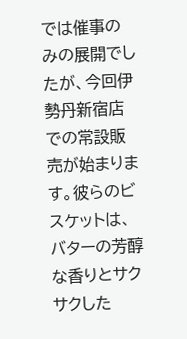では催事のみの展開でしたが、今回伊勢丹新宿店での常設販売が始まります。彼らのビスケットは、バターの芳醇な香りとサクサクした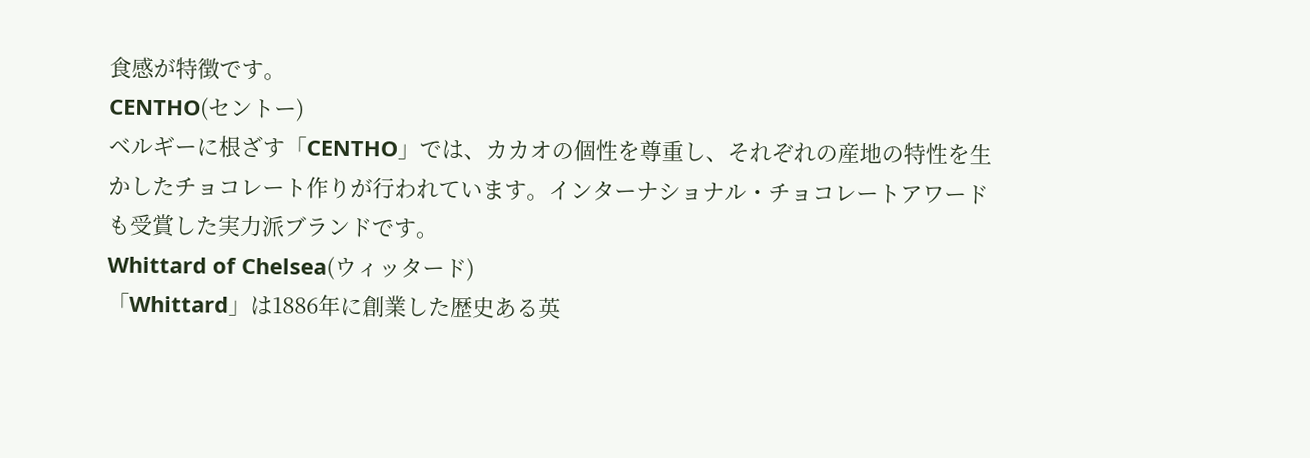食感が特徴です。
CENTHO(セントー)
ベルギーに根ざす「CENTHO」では、カカオの個性を尊重し、それぞれの産地の特性を生かしたチョコレート作りが行われています。インターナショナル・チョコレートアワードも受賞した実力派ブランドです。
Whittard of Chelsea(ウィッタード)
「Whittard」は1886年に創業した歴史ある英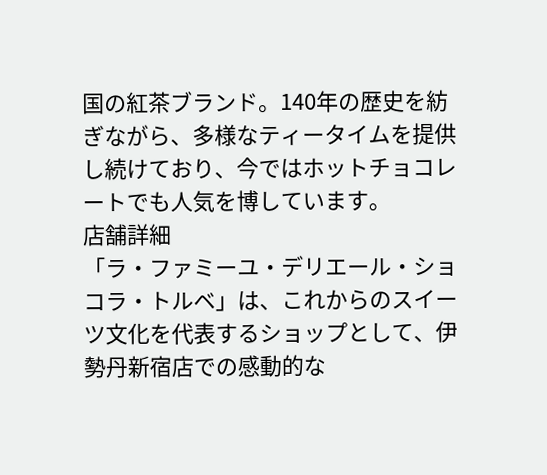国の紅茶ブランド。140年の歴史を紡ぎながら、多様なティータイムを提供し続けており、今ではホットチョコレートでも人気を博しています。
店舗詳細
「ラ・ファミーユ・デリエール・ショコラ・トルベ」は、これからのスイーツ文化を代表するショップとして、伊勢丹新宿店での感動的な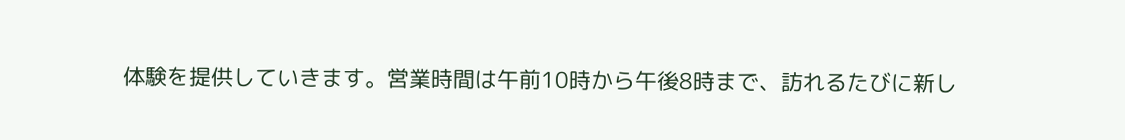体験を提供していきます。営業時間は午前10時から午後8時まで、訪れるたびに新し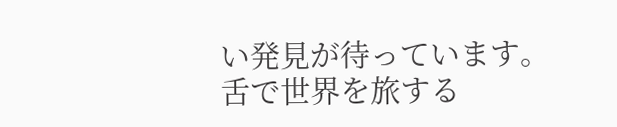い発見が待っています。
舌で世界を旅する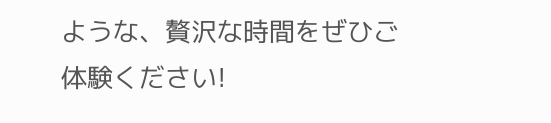ような、贅沢な時間をぜひご体験ください!